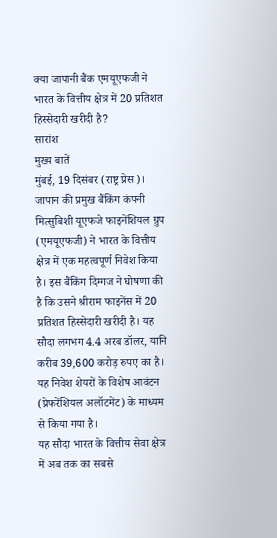क्या जापानी बैंक एमयूएफजी ने भारत के वित्तीय क्षेत्र में 20 प्रतिशत हिस्सेदारी खरीदी है?
सारांश
मुख्य बातें
मुंबई, 19 दिसंबर (राष्ट्र प्रेस)। जापान की प्रमुख बैंकिंग कंपनी मित्सुबिशी यूएफजे फाइनेंशियल ग्रुप (एमयूएफजी) ने भारत के वित्तीय क्षेत्र में एक महत्वपूर्ण निवेश किया है। इस बैंकिंग दिग्गज ने घोषणा की है कि उसने श्रीराम फाइनेंस में 20 प्रतिशत हिस्सेदारी खरीदी है। यह सौदा लगभग 4.4 अरब डॉलर, यानि करीब 39,600 करोड़ रुपए का है। यह निवेश शेयरों के विशेष आवंटन (प्रेफरेंशियल अलॉटमेंट) के माध्यम से किया गया है।
यह सौदा भारत के वित्तीय सेवा क्षेत्र में अब तक का सबसे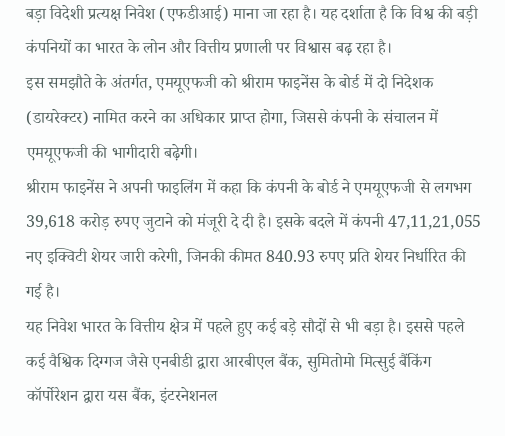बड़ा विदेशी प्रत्यक्ष निवेश (एफडीआई) माना जा रहा है। यह दर्शाता है कि विश्व की बड़ी कंपनियों का भारत के लोन और वित्तीय प्रणाली पर विश्वास बढ़ रहा है।
इस समझौते के अंतर्गत, एमयूएफजी को श्रीराम फाइनेंस के बोर्ड में दो निदेशक (डायरेक्टर) नामित करने का अधिकार प्राप्त होगा, जिससे कंपनी के संचालन में एमयूएफजी की भागीदारी बढ़ेगी।
श्रीराम फाइनेंस ने अपनी फाइलिंग में कहा कि कंपनी के बोर्ड ने एमयूएफजी से लगभग 39,618 करोड़ रुपए जुटाने को मंजूरी दे दी है। इसके बदले में कंपनी 47,11,21,055 नए इक्विटी शेयर जारी करेगी, जिनकी कीमत 840.93 रुपए प्रति शेयर निर्धारित की गई है।
यह निवेश भारत के वित्तीय क्षेत्र में पहले हुए कई बड़े सौदों से भी बड़ा है। इससे पहले कई वैश्विक दिग्गज जैसे एनबीडी द्वारा आरबीएल बैंक, सुमितोमो मित्सुई बैंकिंग कॉर्पोरेशन द्वारा यस बैंक, इंटरनेशनल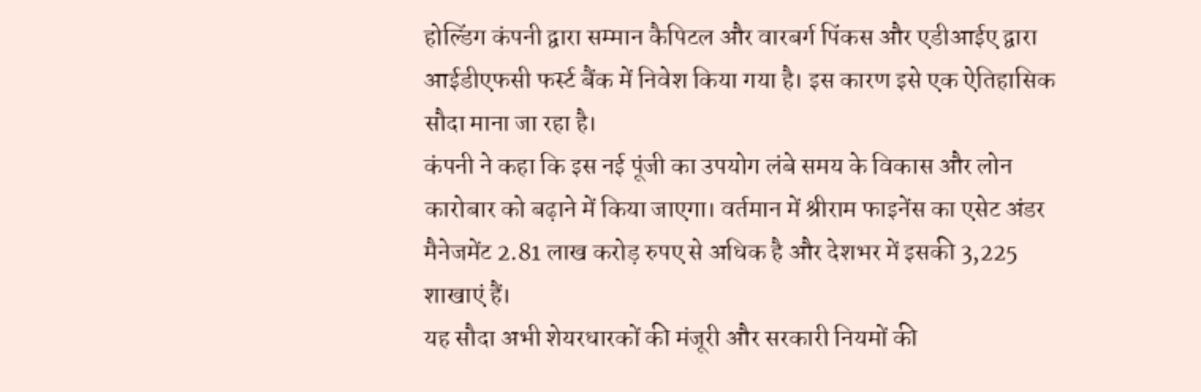होल्डिंग कंपनी द्वारा सम्मान कैपिटल और वारबर्ग पिंकस और एडीआईए द्वारा आईडीएफसी फर्स्ट बैंक में निवेश किया गया है। इस कारण इसे एक ऐतिहासिक सौदा माना जा रहा है।
कंपनी ने कहा कि इस नई पूंजी का उपयोग लंबे समय के विकास और लोन कारोबार को बढ़ाने में किया जाएगा। वर्तमान में श्रीराम फाइनेंस का एसेट अंडर मैनेजमेंट 2.81 लाख करोड़ रुपए से अधिक है और देशभर में इसकी 3,225 शाखाएं हैं।
यह सौदा अभी शेयरधारकों की मंजूरी और सरकारी नियमों की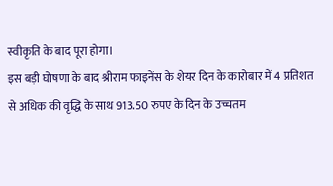स्वीकृति के बाद पूरा होगा।
इस बड़ी घोषणा के बाद श्रीराम फाइनेंस के शेयर दिन के कारोबार में 4 प्रतिशत से अधिक की वृद्धि के साथ 913.50 रुपए के दिन के उच्चतम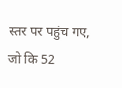स्तर पर पहुंच गए, जो कि 52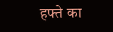हफ्ते का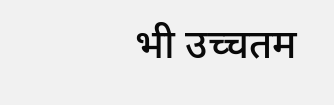भी उच्चतम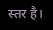स्तर है।